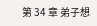第 34 章 弟子想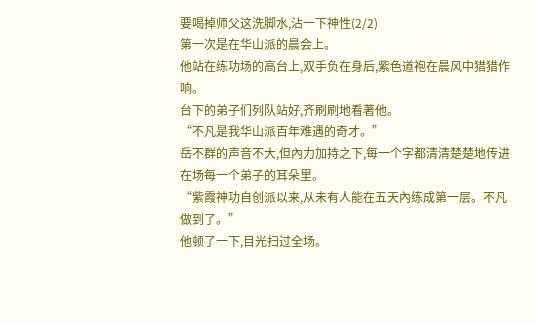要喝掉师父这洗脚水,沾一下神性(2/2)
第一次是在华山派的晨会上。
他站在练功场的高台上,双手负在身后,紫色道袍在晨风中猎猎作响。
台下的弟子们列队站好,齐刷刷地看著他。
“不凡是我华山派百年难遇的奇才。”
岳不群的声音不大,但內力加持之下,每一个字都清清楚楚地传进在场每一个弟子的耳朵里。
“紫霞神功自创派以来,从未有人能在五天內练成第一层。不凡做到了。”
他顿了一下,目光扫过全场。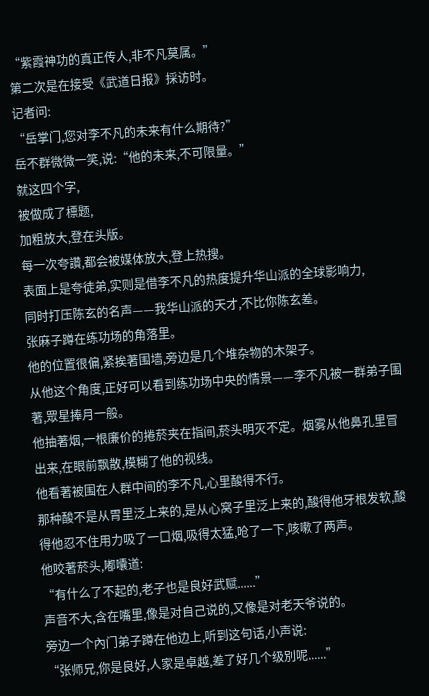“紫霞神功的真正传人,非不凡莫属。”
第二次是在接受《武道日报》採访时。
记者问:
“岳掌门,您对李不凡的未来有什么期待?”
岳不群微微一笑,说:“他的未来,不可限量。”
就这四个字,
被做成了標题,
加粗放大,登在头版。
每一次夸讚,都会被媒体放大,登上热搜。
表面上是夸徒弟,实则是借李不凡的热度提升华山派的全球影响力,
同时打压陈玄的名声——我华山派的天才,不比你陈玄差。
张麻子蹲在练功场的角落里。
他的位置很偏,紧挨著围墙,旁边是几个堆杂物的木架子。
从他这个角度,正好可以看到练功场中央的情景——李不凡被一群弟子围著,眾星捧月一般。
他抽著烟,一根廉价的捲菸夹在指间,菸头明灭不定。烟雾从他鼻孔里冒出来,在眼前飘散,模糊了他的视线。
他看著被围在人群中间的李不凡,心里酸得不行。
那种酸不是从胃里泛上来的,是从心窝子里泛上来的,酸得他牙根发软,酸得他忍不住用力吸了一口烟,吸得太猛,呛了一下,咳嗽了两声。
他咬著菸头,嘟囔道:
“有什么了不起的,老子也是良好武赋......”
声音不大,含在嘴里,像是对自己说的,又像是对老天爷说的。
旁边一个內门弟子蹲在他边上,听到这句话,小声说:
“张师兄,你是良好,人家是卓越,差了好几个级別呢......”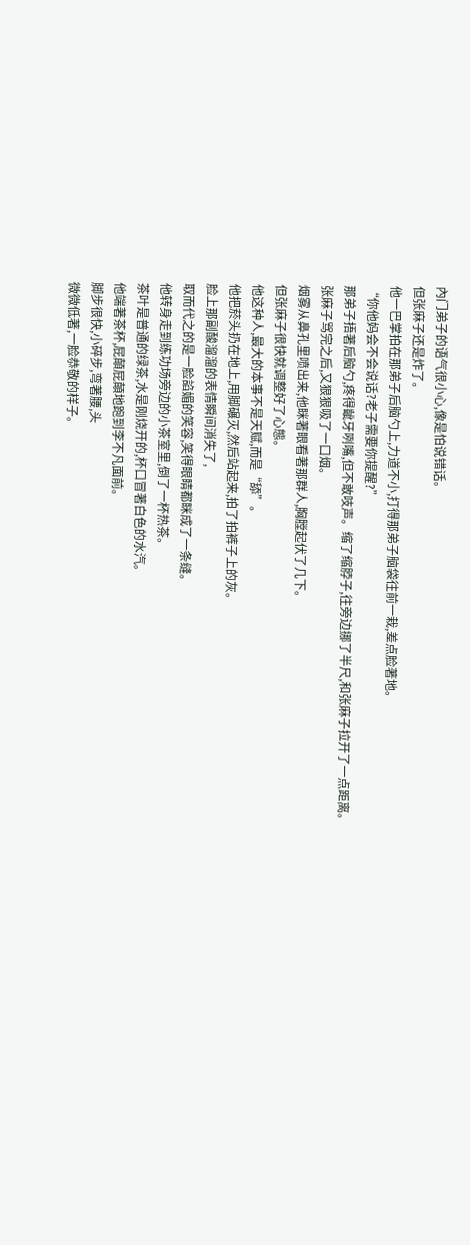內门弟子的语气很小心,像是怕说错话。
但张麻子还是炸了。
他一巴掌拍在那弟子后脑勺上,力道不小,打得那弟子脑袋往前一栽,差点脸著地。
“你他妈会不会说话?老子需要你提醒?”
那弟子捂著后脑勺,疼得齜牙咧嘴,但不敢吱声。缩了缩脖子,往旁边挪了半尺,和张麻子拉开了一点距离。
张麻子骂完之后,又狠狠吸了一口烟。
烟雾从鼻孔里喷出来,他眯著眼看著那群人,胸膛起伏了几下。
但张麻子很快就调整好了心態。
他这种人,最大的本事不是天赋,而是“舔”。
他把菸头扔在地上,用脚碾灭,然后站起来,拍了拍裤子上的灰。
脸上那副酸溜溜的表情瞬间消失了,
取而代之的是一脸諂媚的笑容,笑得眼睛都眯成了一条缝。
他转身走到练功场旁边的小茶室里,倒了一杯热茶。
茶叶是普通的绿茶,水是刚烧开的,杯口冒著白色的水汽。
他端著茶杯,屁顛屁顛地跑到李不凡面前。
脚步很快,小碎步,弯著腰,头
微微低著,一脸恭敬的样子。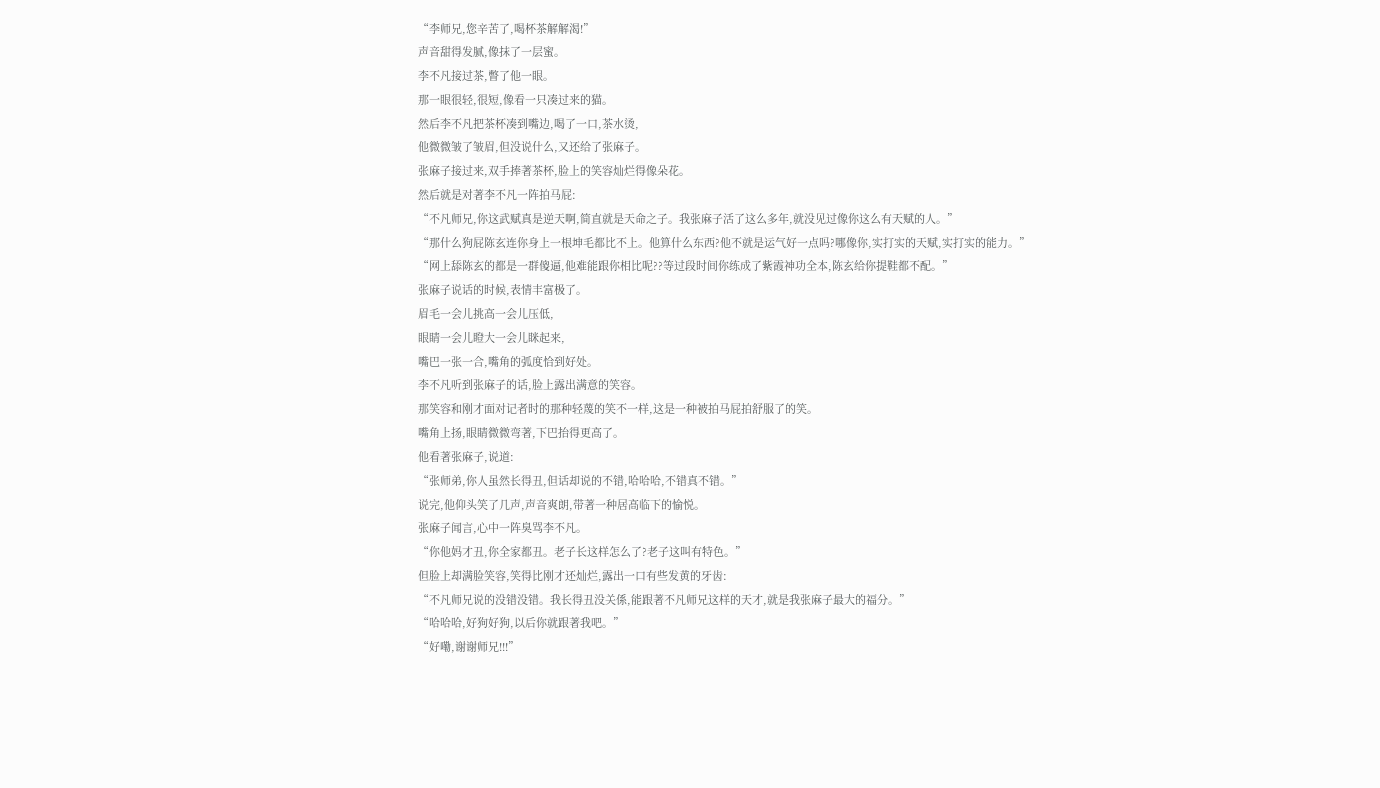“李师兄,您辛苦了,喝杯茶解解渴!”
声音甜得发腻,像抹了一层蜜。
李不凡接过茶,瞥了他一眼。
那一眼很轻,很短,像看一只凑过来的猫。
然后李不凡把茶杯凑到嘴边,喝了一口,茶水烫,
他微微皱了皱眉,但没说什么,又还给了张麻子。
张麻子接过来,双手捧著茶杯,脸上的笑容灿烂得像朵花。
然后就是对著李不凡一阵拍马屁:
“不凡师兄,你这武赋真是逆天啊,简直就是天命之子。我张麻子活了这么多年,就没见过像你这么有天赋的人。”
“那什么狗屁陈玄连你身上一根坤毛都比不上。他算什么东西?他不就是运气好一点吗?哪像你,实打实的天赋,实打实的能力。”
“网上舔陈玄的都是一群傻逼,他难能跟你相比呢??等过段时间你练成了紫霞神功全本,陈玄给你提鞋都不配。”
张麻子说话的时候,表情丰富极了。
眉毛一会儿挑高一会儿压低,
眼睛一会儿瞪大一会儿眯起来,
嘴巴一张一合,嘴角的弧度恰到好处。
李不凡听到张麻子的话,脸上露出满意的笑容。
那笑容和刚才面对记者时的那种轻蔑的笑不一样,这是一种被拍马屁拍舒服了的笑。
嘴角上扬,眼睛微微弯著,下巴抬得更高了。
他看著张麻子,说道:
“张师弟,你人虽然长得丑,但话却说的不错,哈哈哈,不错真不错。”
说完,他仰头笑了几声,声音爽朗,带著一种居高临下的愉悦。
张麻子闻言,心中一阵臭骂李不凡。
“你他妈才丑,你全家都丑。老子长这样怎么了?老子这叫有特色。”
但脸上却满脸笑容,笑得比刚才还灿烂,露出一口有些发黄的牙齿:
“不凡师兄说的没错没错。我长得丑没关係,能跟著不凡师兄这样的天才,就是我张麻子最大的福分。”
“哈哈哈,好狗好狗,以后你就跟著我吧。”
“好嘞,谢谢师兄!!!”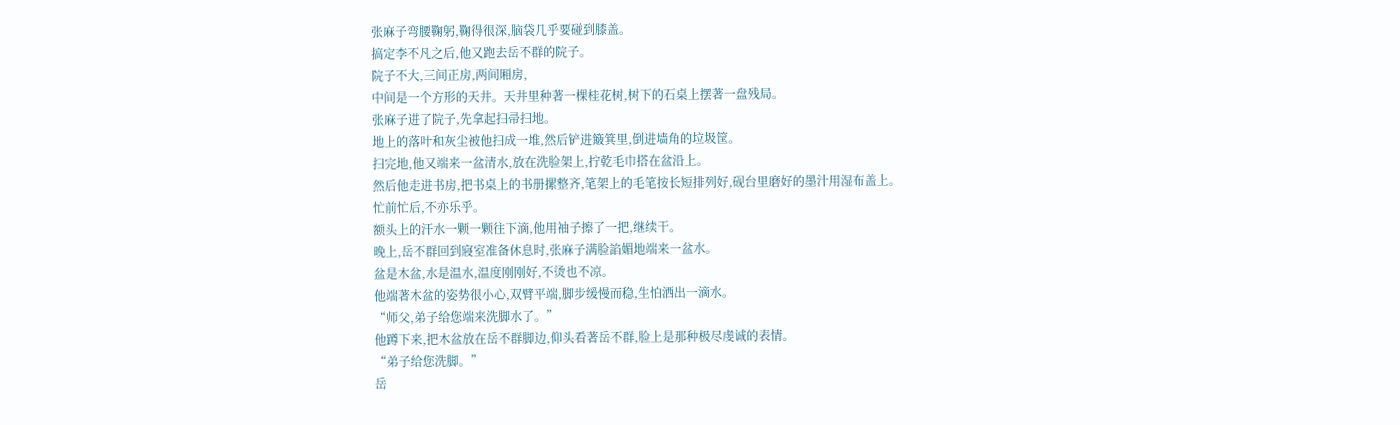张麻子弯腰鞠躬,鞠得很深,脑袋几乎要碰到膝盖。
搞定李不凡之后,他又跑去岳不群的院子。
院子不大,三间正房,两间厢房,
中间是一个方形的天井。天井里种著一棵桂花树,树下的石桌上摆著一盘残局。
张麻子进了院子,先拿起扫帚扫地。
地上的落叶和灰尘被他扫成一堆,然后铲进簸箕里,倒进墙角的垃圾筐。
扫完地,他又端来一盆清水,放在洗脸架上,拧乾毛巾搭在盆沿上。
然后他走进书房,把书桌上的书册摞整齐,笔架上的毛笔按长短排列好,砚台里磨好的墨汁用湿布盖上。
忙前忙后,不亦乐乎。
额头上的汗水一颗一颗往下滴,他用袖子擦了一把,继续干。
晚上,岳不群回到寢室准备休息时,张麻子满脸諂媚地端来一盆水。
盆是木盆,水是温水,温度刚刚好,不烫也不凉。
他端著木盆的姿势很小心,双臂平端,脚步缓慢而稳,生怕洒出一滴水。
“师父,弟子给您端来洗脚水了。”
他蹲下来,把木盆放在岳不群脚边,仰头看著岳不群,脸上是那种极尽虔诚的表情。
“弟子给您洗脚。”
岳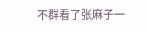不群看了张麻子一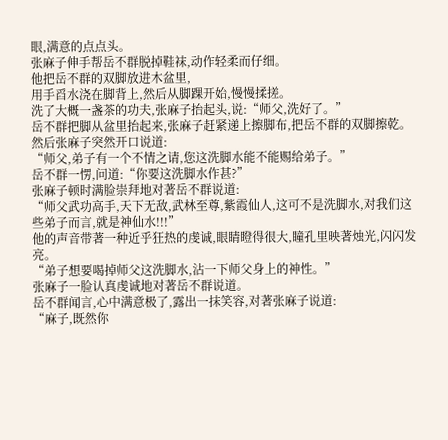眼,满意的点点头。
张麻子伸手帮岳不群脱掉鞋袜,动作轻柔而仔细。
他把岳不群的双脚放进木盆里,
用手舀水浇在脚背上,然后从脚踝开始,慢慢揉搓。
洗了大概一盏茶的功夫,张麻子抬起头,说:“师父,洗好了。”
岳不群把脚从盆里抬起来,张麻子赶紧递上擦脚布,把岳不群的双脚擦乾。
然后张麻子突然开口说道:
“师父,弟子有一个不情之请,您这洗脚水能不能赐给弟子。”
岳不群一愣,问道:“你要这洗脚水作甚?”
张麻子顿时满脸崇拜地对著岳不群说道:
“师父武功高手,天下无敌,武林至尊,紫霞仙人,这可不是洗脚水,对我们这些弟子而言,就是神仙水!!!”
他的声音带著一种近乎狂热的虔诚,眼睛瞪得很大,瞳孔里映著烛光,闪闪发亮。
“弟子想要喝掉师父这洗脚水,沾一下师父身上的神性。”
张麻子一脸认真虔诚地对著岳不群说道。
岳不群闻言,心中满意极了,露出一抹笑容,对著张麻子说道:
“麻子,既然你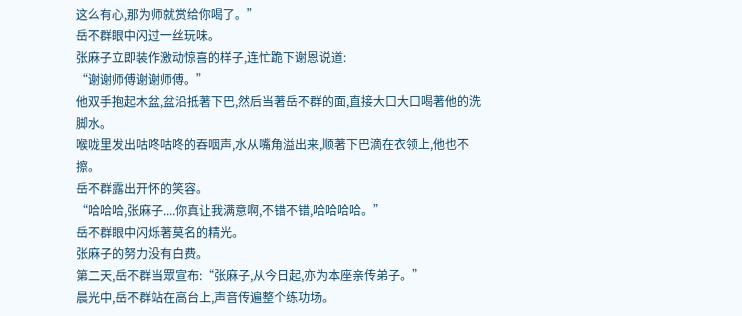这么有心,那为师就赏给你喝了。”
岳不群眼中闪过一丝玩味。
张麻子立即装作激动惊喜的样子,连忙跪下谢恩说道:
“谢谢师傅谢谢师傅。”
他双手抱起木盆,盆沿抵著下巴,然后当著岳不群的面,直接大口大口喝著他的洗脚水。
喉咙里发出咕咚咕咚的吞咽声,水从嘴角溢出来,顺著下巴滴在衣领上,他也不擦。
岳不群露出开怀的笑容。
“哈哈哈,张麻子....你真让我满意啊,不错不错,哈哈哈哈。”
岳不群眼中闪烁著莫名的精光。
张麻子的努力没有白费。
第二天,岳不群当眾宣布:“张麻子,从今日起,亦为本座亲传弟子。”
晨光中,岳不群站在高台上,声音传遍整个练功场。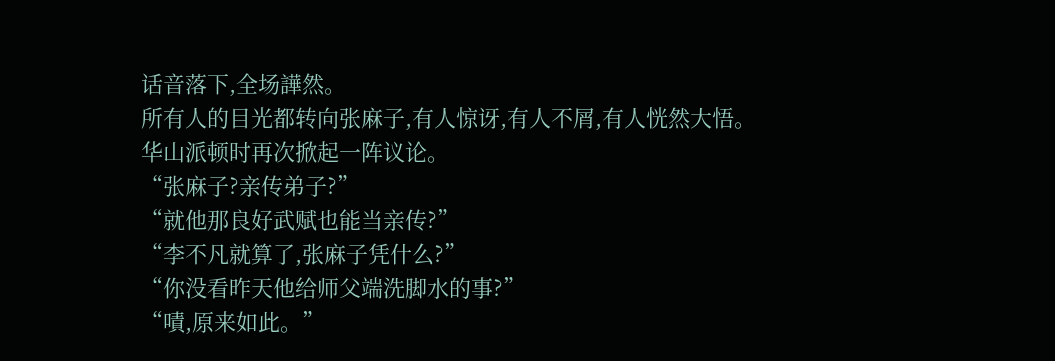话音落下,全场譁然。
所有人的目光都转向张麻子,有人惊讶,有人不屑,有人恍然大悟。
华山派顿时再次掀起一阵议论。
“张麻子?亲传弟子?”
“就他那良好武赋也能当亲传?”
“李不凡就算了,张麻子凭什么?”
“你没看昨天他给师父端洗脚水的事?”
“嘖,原来如此。”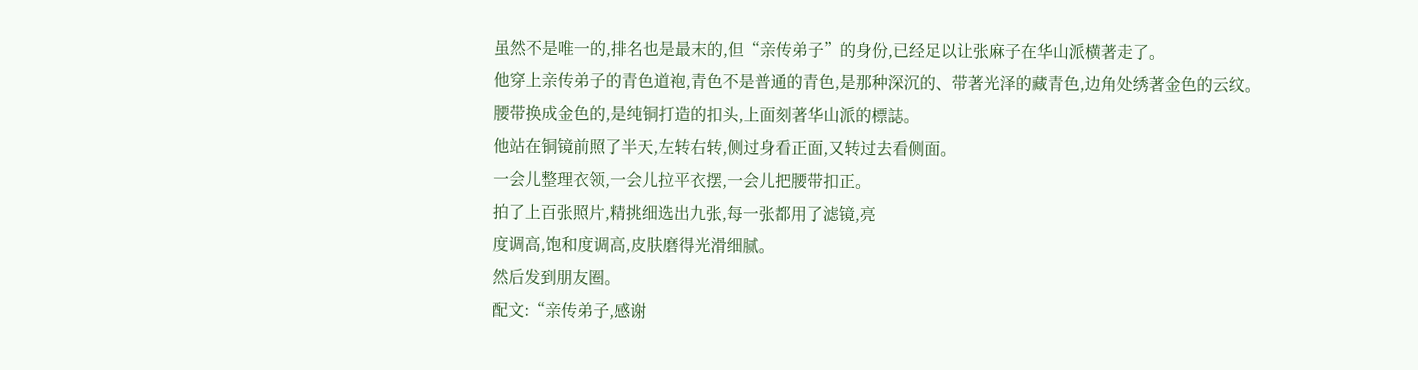虽然不是唯一的,排名也是最末的,但“亲传弟子”的身份,已经足以让张麻子在华山派横著走了。
他穿上亲传弟子的青色道袍,青色不是普通的青色,是那种深沉的、带著光泽的藏青色,边角处绣著金色的云纹。
腰带换成金色的,是纯铜打造的扣头,上面刻著华山派的標誌。
他站在铜镜前照了半天,左转右转,侧过身看正面,又转过去看侧面。
一会儿整理衣领,一会儿拉平衣摆,一会儿把腰带扣正。
拍了上百张照片,精挑细选出九张,每一张都用了滤镜,亮
度调高,饱和度调高,皮肤磨得光滑细腻。
然后发到朋友圈。
配文:“亲传弟子,感谢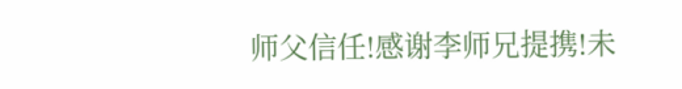师父信任!感谢李师兄提携!未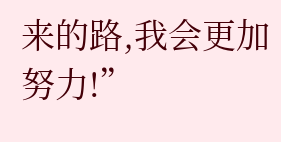来的路,我会更加努力!”